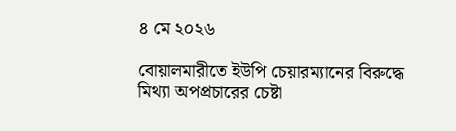৪ মে ২০২৬

বোয়ালমারীতে ইউপি চেয়ারম্যানের বিরুদ্ধে মিথ্যা অপপ্রচারের চেষ্টা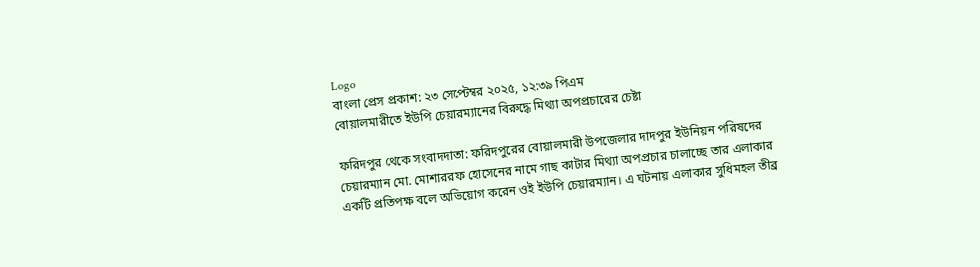Logo
বাংলা প্রেস প্রকাশ: ২৩ সেপ্টেম্বর ২০২৫, ১২:৩৯ পিএম
বোয়ালমারীতে ইউপি চেয়ারম্যানের বিরুদ্ধে মিথ্যা অপপ্রচারের চেষ্টা

ফরিদপুর থেকে সংবাদদাতা: ফরিদপুরের বোয়ালমারী উপজেলার দাদপুর ইউনিয়ন পরিষদের চেয়ারম্যান মো. মোশাররফ হোসেনের নামে গাছ কাটার মিথ্যা অপপ্রচার চালাচ্ছে তার এলাকার একটি প্রতিপক্ষ বলে অভিয়োগ করেন ওই ইউপি চেয়ারম্যান। এ ঘটনায় এলাকার সুধিমহল তীব্র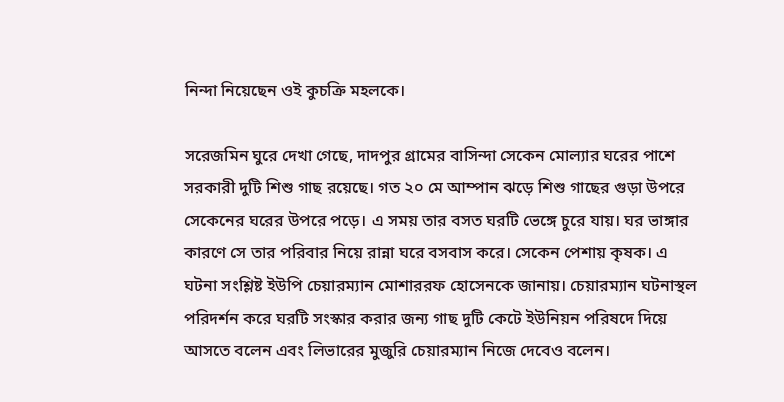নিন্দা নিয়েছেন ওই কুচক্রি মহলকে।

সরেজমিন ঘুরে দেখা গেছে, দাদপুর গ্রামের বাসিন্দা সেকেন মোল্যার ঘরের পাশে সরকারী দুটি শিশু গাছ রয়েছে। গত ২০ মে আম্পান ঝড়ে শিশু গাছের গুড়া উপরে সেকেনের ঘরের উপরে পড়ে। এ সময় তার বসত ঘরটি ভেঙ্গে চুরে যায়। ঘর ভাঙ্গার কারণে সে তার পরিবার নিয়ে রান্না ঘরে বসবাস করে। সেকেন পেশায় কৃষক। এ ঘটনা সংশ্লিষ্ট ইউপি চেয়ারম্যান মোশাররফ হোসেনকে জানায়। চেয়ারম্যান ঘটনাস্থল পরিদর্শন করে ঘরটি সংস্কার করার জন্য গাছ দুটি কেটে ইউনিয়ন পরিষদে দিয়ে আসতে বলেন এবং লিভারের মুজুরি চেয়ারম্যান নিজে দেবেও বলেন।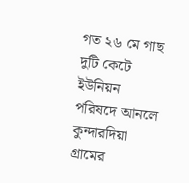গত ২৬ মে গাছ দুটি কেটে ইউনিয়ন পরিষদে আনলে কুন্দারদিয়া গ্রামের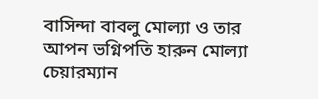বাসিন্দা বাবলু মোল্যা ও তার আপন ভগ্নিপতি হারুন মোল্যা চেয়ারম্যান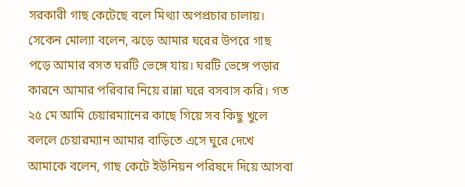সরকারী গাছ কেটেছে বলে মিথ্যা অপপ্রচার চালায়। সেকেন মোল্যা বলেন, ঝড়ে আমার ঘরের উপরে গাছ পড়ে আমার বসত ঘরটি ভেঙ্গে যায়। ঘরটি ভেঙ্গে পড়ার কারনে আমার পরিবার নিয়ে রান্না ঘরে বসবাস করি। গত ২৫ মে আমি চেয়ারম্যানের কাছে গিয়ে সব কিছু খুলে বললে চেয়ারম্যান আমার বাড়িতে এসে ঘুরে দেখে আমাকে বলেন, গাছ কেটে ইউনিয়ন পরিষদে দিয়ে আসবা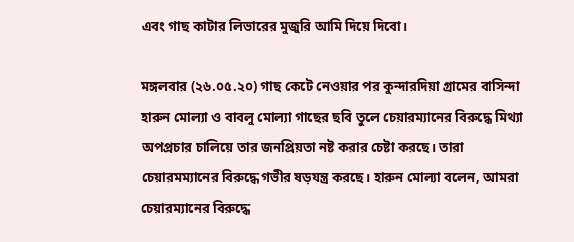এবং গাছ কাটার লিভারের মুজুরি আমি দিয়ে দিবো।

মঙ্গলবার (২৬.০৫.২০) গাছ কেটে নেওয়ার পর কুন্দারদিয়া গ্রামের বাসিন্দা হারুন মোল্যা ও বাবলু মোল্যা গাছের ছবি তুলে চেয়ারম্যানের বিরুদ্ধে মিথ্যা অপপ্রচার চালিয়ে তার জনপ্রিয়তা নষ্ট করার চেষ্টা করছে। তারা চেয়ারমম্যানের বিরুদ্ধে গভীর ষড়যন্ত্র করছে। হারুন মোল্যা বলেন, আমরা চেয়ারম্যানের বিরুদ্ধে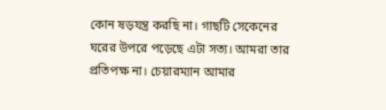কোন ষড়যন্ত্র করছি না। গাছটি সেকেনের ঘরের উপরে পড়েছে এটা সত্য। আমরা তার প্রতিপক্ষ না। চেয়ারম্যান আমার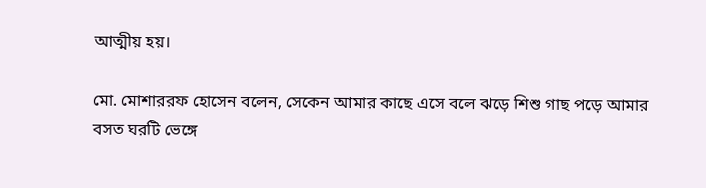আত্মীয় হয়।

মো. মোশাররফ হোসেন বলেন, সেকেন আমার কাছে এসে বলে ঝড়ে শিশু গাছ পড়ে আমার বসত ঘরটি ভেঙ্গে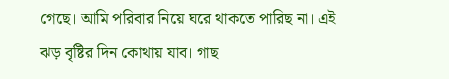গেছে। আমি পরিবার নিয়ে ঘরে থাকতে পারিছ না। এই ঝড় বৃষ্টির দিন কোথায় যাব। গাছ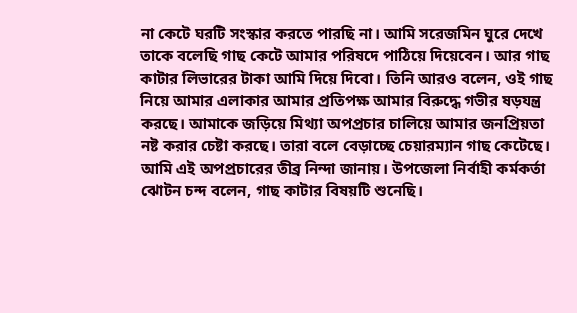না কেটে ঘরটি সংস্কার করতে পারছি না। আমি সরেজমিন ঘুরে দেখে তাকে বলেছি গাছ কেটে আমার পরিষদে পাঠিয়ে দিয়েবেন। আর গাছ কাটার লিভারের টাকা আমি দিয়ে দিবো। তিনি আরও বলেন, ওই গাছ নিয়ে আমার এলাকার আমার প্রতিপক্ষ আমার বিরুদ্ধে গভীর ষড়যন্ত্র করছে। আমাকে জড়িয়ে মিথ্যা অপপ্রচার চালিয়ে আমার জনপ্রিয়তা নষ্ট করার চেষ্টা করছে। তারা বলে বেড়াচ্ছে চেয়ারম্যান গাছ কেটেছে। আমি এই অপপ্রচারের তীব্র নিন্দা জানায়। উপজেলা নির্বাহী কর্মকর্তা ঝোটন চন্দ বলেন, গাছ কাটার বিষয়টি শুনেছি।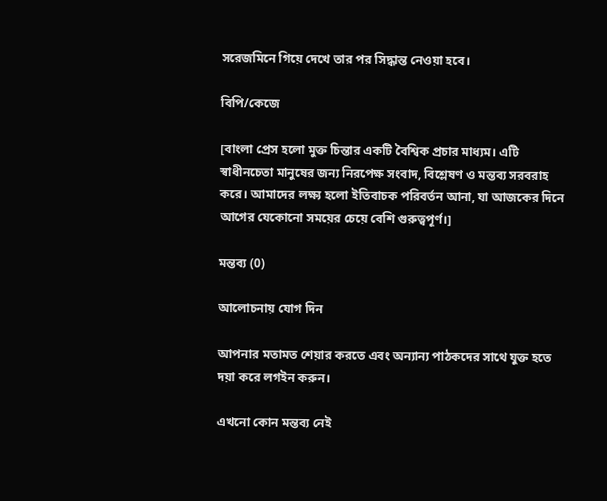সরেজমিনে গিয়ে দেখে তার পর সিদ্ধান্ত নেওয়া হবে।

বিপি/কেজে

[বাংলা প্রেস হলো মুক্ত চিন্তার একটি বৈশ্বিক প্রচার মাধ্যম। এটি স্বাধীনচেতা মানুষের জন্য নিরপেক্ষ সংবাদ, বিশ্লেষণ ও মন্তব্য সরবরাহ করে। আমাদের লক্ষ্য হলো ইতিবাচক পরিবর্তন আনা, যা আজকের দিনে আগের যেকোনো সময়ের চেয়ে বেশি গুরুত্বপূর্ণ।]

মন্তব্য (0)

আলোচনায় যোগ দিন

আপনার মতামত শেয়ার করতে এবং অন্যান্য পাঠকদের সাথে যুক্ত হতে দয়া করে লগইন করুন।

এখনো কোন মন্তব্য নেই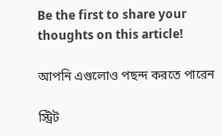Be the first to share your thoughts on this article!

আপনি এগুলোও পছন্দ করতে পারেন

স্ট্রিট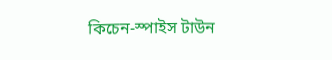কিচেন-স্পাইস টাউন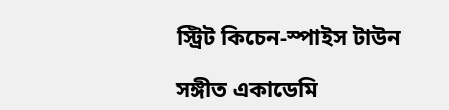স্ট্রিট কিচেন-স্পাইস টাউন

সঙ্গীত একাডেমি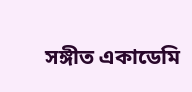সঙ্গীত একাডেমি